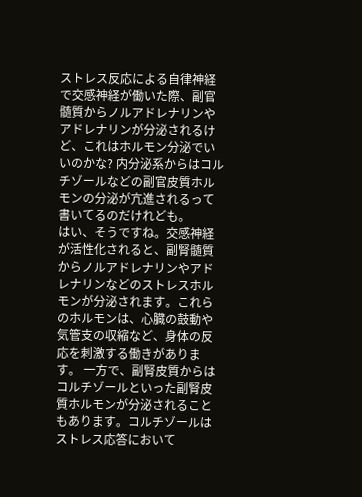ストレス反応による自律神経で交感神経が働いた際、副官髄質からノルアドレナリンやアドレナリンが分泌されるけど、これはホルモン分泌でいいのかな? 内分泌系からはコルチゾールなどの副官皮質ホルモンの分泌が亢進されるって書いてるのだけれども。
はい、そうですね。交感神経が活性化されると、副腎髄質からノルアドレナリンやアドレナリンなどのストレスホルモンが分泌されます。これらのホルモンは、心臓の鼓動や気管支の収縮など、身体の反応を刺激する働きがあります。 一方で、副腎皮質からはコルチゾールといった副腎皮質ホルモンが分泌されることもあります。コルチゾールはストレス応答において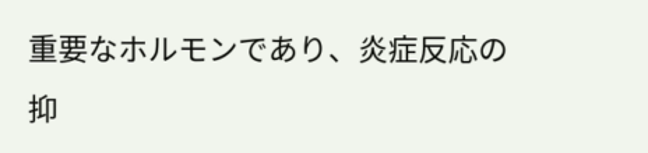重要なホルモンであり、炎症反応の抑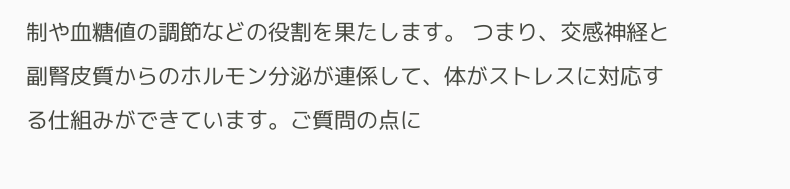制や血糖値の調節などの役割を果たします。 つまり、交感神経と副腎皮質からのホルモン分泌が連係して、体がストレスに対応する仕組みができています。ご質問の点に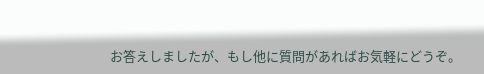お答えしましたが、もし他に質問があればお気軽にどうぞ。